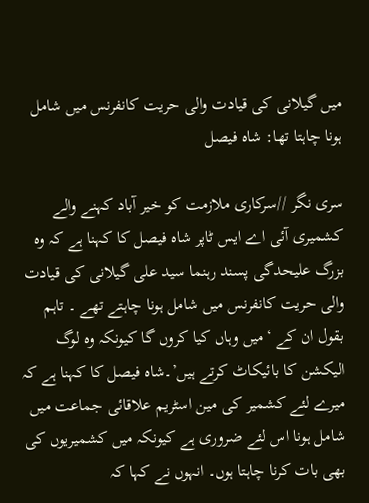میں گیلانی کی قیادت والی حریت کانفرنس میں شامل ہونا چاہتا تھا: شاہ فیصل

سری نگر //سرکاری ملازمت کو خیر آباد کہنے والے کشمیری آئی اے ایس ٹاپر شاہ فیصل کا کہنا ہے کہ وہ بزرگ علیحدگی پسند رہنما سید علی گیلانی کی قیادت والی حریت کانفرنس میں شامل ہونا چاہتے تھے ۔ تاہم بقول ان کے ‘میں وہاں کیا کروں گا کیونکہ وہ لوگ الیکشن کا بائیکاٹ کرتے ہیں’۔شاہ فیصل کا کہنا ہے کہ میرے لئے کشمیر کی مین اسٹریم علاقائی جماعت میں شامل ہونا اس لئے ضروری ہے کیونکہ میں کشمیریوں کی بھی بات کرنا چاہتا ہوں۔ انہوں نے کہا کہ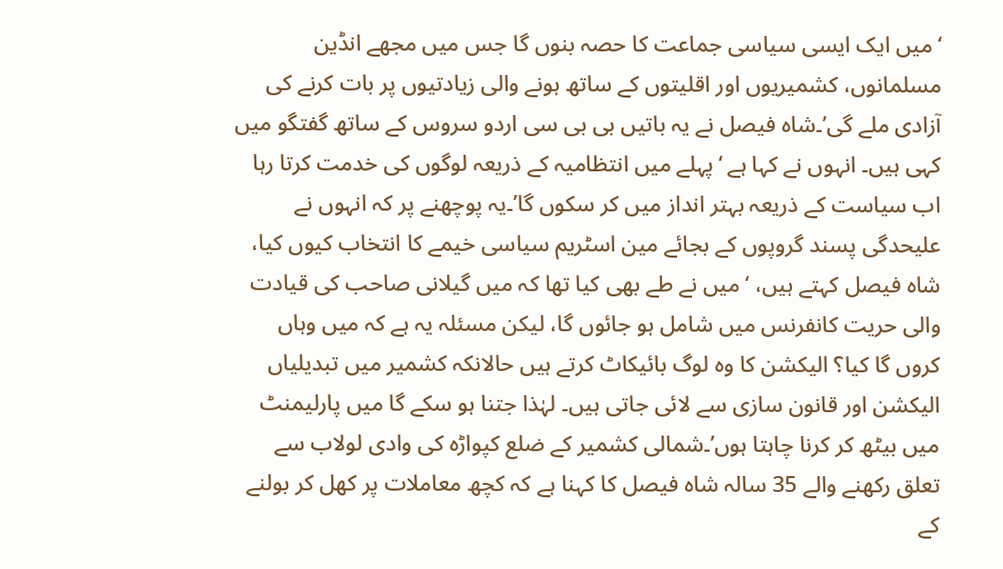‘میں ایک ایسی سیاسی جماعت کا حصہ بنوں گا جس میں مجھے انڈین مسلمانوں، کشمیریوں اور اقلیتوں کے ساتھ ہونے والی زیادتیوں پر بات کرنے کی آزادی ملے گی’۔شاہ فیصل نے یہ باتیں بی بی سی اردو سروس کے ساتھ گفتگو میں کہی ہیں۔ انہوں نے کہا ہے ‘پہلے میں انتظامیہ کے ذریعہ لوگوں کی خدمت کرتا رہا اب سیاست کے ذریعہ بہتر انداز میں کر سکوں گا’۔یہ پوچھنے پر کہ انہوں نے علیحدگی پسند گروپوں کے بجائے مین اسٹریم سیاسی خیمے کا انتخاب کیوں کیا، شاہ فیصل کہتے ہیں، ‘میں نے طے بھی کیا تھا کہ میں گیلانی صاحب کی قیادت والی حریت کانفرنس میں شامل ہو جائوں گا، لیکن مسئلہ یہ ہے کہ میں وہاں کروں گا کیا؟ الیکشن کا وہ لوگ بائیکاٹ کرتے ہیں حالانکہ کشمیر میں تبدیلیاں الیکشن اور قانون سازی سے لائی جاتی ہیں۔ لہٰذا جتنا ہو سکے گا میں پارلیمنٹ میں بیٹھ کر کرنا چاہتا ہوں’۔شمالی کشمیر کے ضلع کپواڑہ کی وادی لولاب سے تعلق رکھنے والے 35 سالہ شاہ فیصل کا کہنا ہے کہ کچھ معاملات پر کھل کر بولنے کے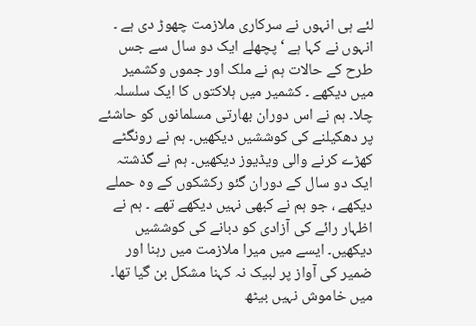لئے ہی انہوں نے سرکاری ملازمت چھوڑ دی ہے ۔ انہوں نے کہا ہے ‘پچھلے ایک دو سال سے جس طرح کے حالات ہم نے ملک اور جموں وکشمیر میں دیکھے ۔ کشمیر میں ہلاکتوں کا ایک سلسلہ چلا۔ ہم نے اس دوران بھارتی مسلمانوں کو حاشئے پر دھکیلنے کی کوششیں دیکھیں۔ ہم نے رونگٹے کھڑے کرنے والی ویڈیوز دیکھیں۔ ہم نے گذشتہ ایک دو سال کے دوران گئو رکشکوں کے وہ حملے دیکھے ، جو ہم نے کبھی نہیں دیکھے تھے ۔ ہم نے اظہار رائے کی آزادی کو دبانے کی کوششیں دیکھیں۔ ایسے میں میرا ملازمت میں رہنا اور ضمیر کی آواز پر لبیک نہ کہنا مشکل بن گیا تھا۔ میں خاموش نہیں بیٹھ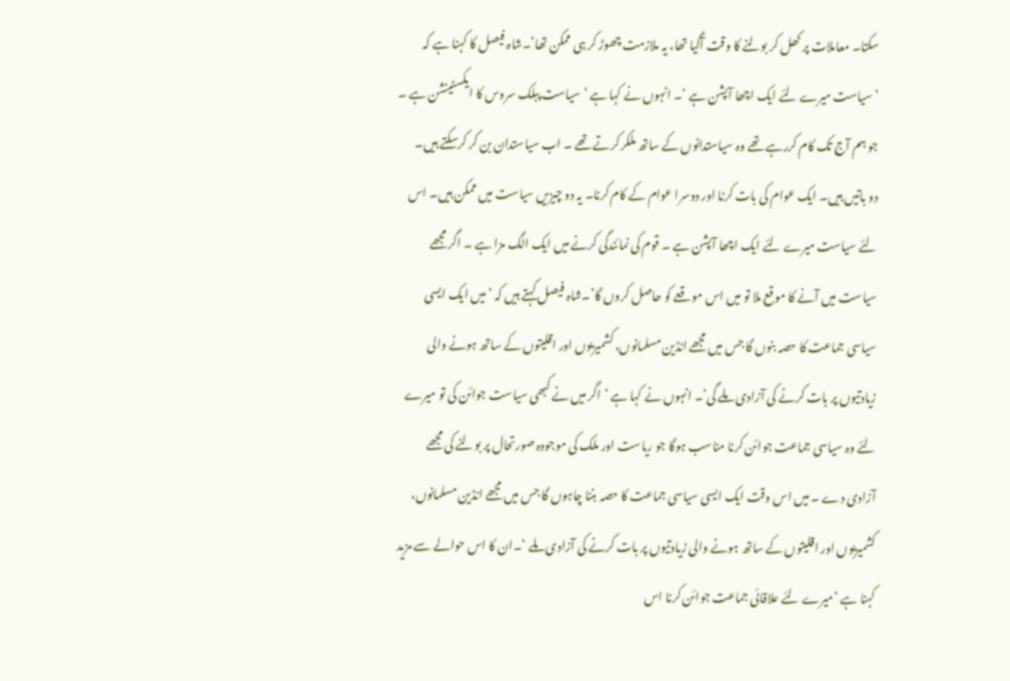سکتا۔ معاملات پر کھل کر بولنے کا وقت آگیا تھا، یہ ملازمت چھوڑ کر ہی ممکن تھا’۔شاہ فیصل کا کہنا ہے کہ ‘سیاست میرے لئے ایک اچھا آپشن ہے ‘۔ انہوں نے کہا ہے ‘سیاست پبلک سروس کا ایکسٹینشن ہے ۔ جو ہم آج تک کام کررہے تھے وہ سیاستدانوں کے ساتھ ملکر کرتے تھے ۔ اب سیاستدان بن کر کرسکتے ہیں۔ دو باتیں ہیں۔ ایک عوام کی بات کرنا اور دوسرا عوام کے کام کرنا۔ یہ دو چیزیں سیاست میں ممکن ہیں۔ اس لئے سیاست میرے لئے ایک اچھا آپشن ہے ۔ قوم کی نمائندگی کرنے میں ایک الگ مزا ہے ۔ اگر مجھے سیاست میں آنے کا موقع ملا تو میں اس موقعے کو حاصل کروں گا’۔شاہ فیصل کہتے ہیں کہ ‘میں ایک ایسی سیاسی جماعت کا حصہ بنوں گا جس میں مجھے انڈین مسلمانوں، کشمیریوں اور اقلیتوں کے ساتھ ہونے والی زیادتیوں پر بات کرنے کی آزادی ملے گی’۔ انہوں نے کہا ہے ‘اگر میں نے کبھی سیاست جوائن کی تو میرے لئے وہ سیاسی جماعت جوائن کرنا مناسب ہوگا جو ریاست اور ملک کی موجودہ صورتحال پر بولنے کی مجھے آزادی دے ۔ میں اس وقت ایک ایسی سیاسی جماعت کا حصہ بننا چاہوں گا جس میں مجھے انڈین مسلمانوں، کشمیریوں اور اقلیتوں کے ساتھ ہونے والی زیادتیوں پر بات کرنے کی آزادی ملے ‘۔ان کا اس حوالے سے مزید کہنا ہے ‘میرے لئے علاقائی جماعت جوائن کرنا اس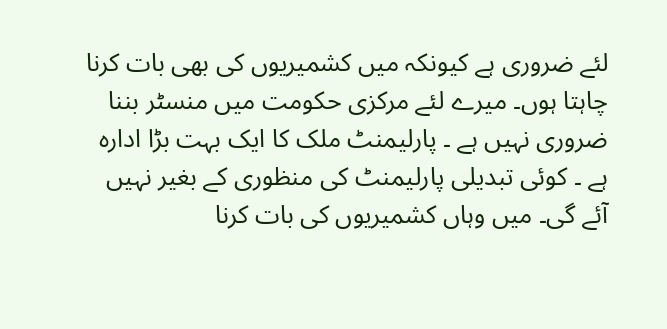لئے ضروری ہے کیونکہ میں کشمیریوں کی بھی بات کرنا چاہتا ہوں۔ میرے لئے مرکزی حکومت میں منسٹر بننا ضروری نہیں ہے ۔ پارلیمنٹ ملک کا ایک بہت بڑا ادارہ ہے ۔ کوئی تبدیلی پارلیمنٹ کی منظوری کے بغیر نہیں آئے گی۔ میں وہاں کشمیریوں کی بات کرنا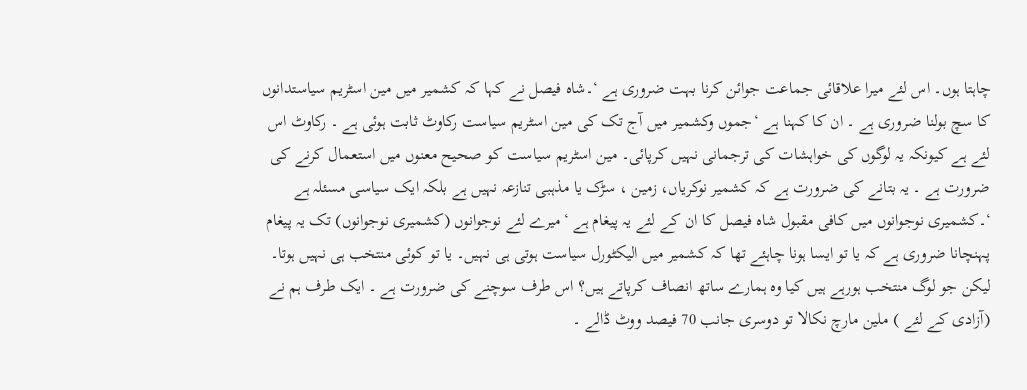چاہتا ہوں۔ اس لئے میرا علاقائی جماعت جوائن کرنا بہت ضروری ہے ‘۔شاہ فیصل نے کہا کہ کشمیر میں مین اسٹریم سیاستدانوں کا سچ بولنا ضروری ہے ۔ ان کا کہنا ہے ‘جموں وکشمیر میں آج تک کی مین اسٹریم سیاست رکاوٹ ثابت ہوئی ہے ۔ رکاوٹ اس لئے ہے کیونکہ یہ لوگوں کی خواہشات کی ترجمانی نہیں کرپائی۔ مین اسٹریم سیاست کو صحیح معنوں میں استعمال کرنے کی ضرورت ہے ۔ یہ بتانے کی ضرورت ہے کہ کشمیر نوکریاں، زمین ، سڑک یا مذہبی تنازعہ نہیں ہے بلکہ ایک سیاسی مسئلہ ہے ‘۔کشمیری نوجوانوں میں کافی مقبول شاہ فیصل کا ان کے لئے یہ پیغام ہے ‘میرے لئے نوجوانوں (کشمیری نوجوانوں) تک یہ پیغام پہنچانا ضروری ہے کہ یا تو ایسا ہونا چاہئے تھا کہ کشمیر میں الیکٹورل سیاست ہوتی ہی نہیں۔ یا تو کوئی منتخب ہی نہیں ہوتا۔ لیکن جو لوگ منتخب ہورہے ہیں کیا وہ ہمارے ساتھ انصاف کرپاتے ہیں؟ اس طرف سوچنے کی ضرورت ہے ۔ ایک طرف ہم نے (آزادی کے لئے ) ملین مارچ نکالا تو دوسری جانب 70 فیصد ووٹ ڈالے ۔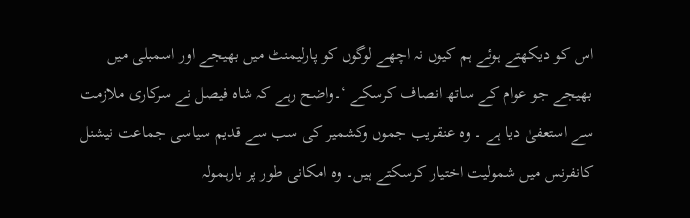اس کو دیکھتے ہوئے ہم کیوں نہ اچھے لوگوں کو پارلیمنٹ میں بھیجے اور اسمبلی میں بھیجے جو عوام کے ساتھ انصاف کرسکے ‘۔واضح رہے کہ شاہ فیصل نے سرکاری ملازمت سے استعفیٰ دیا ہے ۔ وہ عنقریب جموں وکشمیر کی سب سے قدیم سیاسی جماعت نیشنل کانفرنس میں شمولیت اختیار کرسکتے ہیں۔ وہ امکانی طور پر بارہمولہ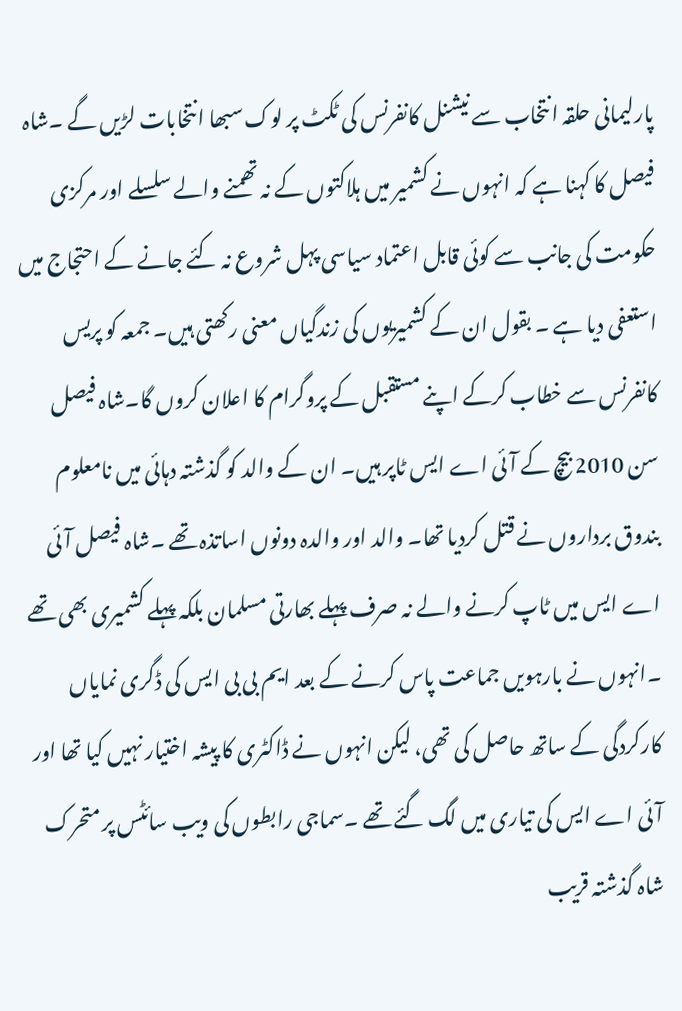پارلیمانی حلقہ انتخاب سے نیشنل کانفرنس کی ٹکٹ پر لوک سبھا انتخابات لڑیں گے ۔شاہ فیصل کا کہنا ہے کہ انہوں نے کشمیر میں ہلاکتوں کے نہ تھمنے والے سلسلے اور مرکزی حکومت کی جانب سے کوئی قابل اعتماد سیاسی پہل شروع نہ کئے جانے کے احتجاج میں استعفی دیا ہے ۔ بقول ان کے کشمیریوں کی زندگیاں معنی رکھتی ہیں۔ جمعہ کو پریس کانفرنس سے خطاب کرکے اپنے مستقبل کے پروگرام کا اعلان کروں گا۔شاہ فیصل سن 2010 بیچ کے آئی اے ایس ٹاپر ہیں۔ ان کے والد کو گذشتہ دہائی میں نامعلوم بندوق برداروں نے قتل کردیا تھا۔ والد اور والدہ دونوں اساتذہ تھے ۔شاہ فیصل آئی اے ایس میں ٹاپ کرنے والے نہ صرف پہلے بھارتی مسلمان بلکہ پہلے کشمیری بھی تھے ۔انہوں نے بارہویں جماعت پاس کرنے کے بعد ایم بی بی ایس کی ڈگری نمایاں کارکردگی کے ساتھ حاصل کی تھی، لیکن انہوں نے ڈاکٹری کا پیشہ اختیار نہیں کیا تھا اور آئی اے ایس کی تیاری میں لگ گئے تھے ۔سماجی رابطوں کی ویب سائٹس پر متحرک شاہ گذشتہ قریب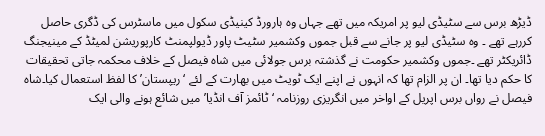ڈیڑھ برس سے سٹیڈی لیو پر امریکہ میں تھے جہاں وہ ہارورڈ کینیڈی سکول میں ماسٹرس کی ڈگری حاصل کررہے تھے ۔ وہ سٹیڈی لیو پر جانے سے قبل جموں وکشمیر سٹیٹ پاور ڈیولپمنٹ کارپوریشن لمیٹڈ کے مینیجنگ ڈائریکٹر تھے ۔جموں وکشمیر حکومت نے گذشتہ برس جولائی میں شاہ فیصل کے خلاف محکمہ جاتی تحقیقات کا حکم دیا تھا۔ ان پر الزام تھا کہ انہوں نے اپنے ایک ٹویٹ میں بھارت کے لئے ‘ریپستان’ کا لفظ استعمال کیا۔شاہ فیصل نے رواں برس اپریل کے اواخر میں انگریزی روزنامہ ‘ٹائمز آف انڈیا’ میں شائع ہونے والی ایک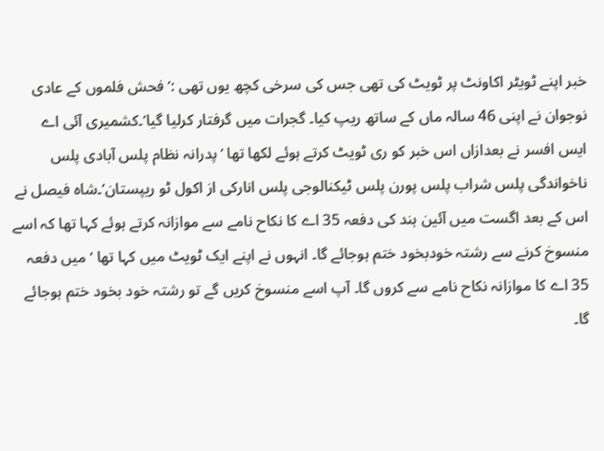خبر اپنے ٹویٹر اکاونٹ پر ٹویٹ کی تھی جس کی سرخی کچھ یوں تھی :’فحش فلموں کے عادی نوجوان نے اپنی 46 سالہ ماں کے ساتھ ریپ کیا۔ گجرات میں گرفتار کرلیا گیا’۔کشمیری آئی اے ایس افسر نے بعدازاں اس خبر کو ری ٹویٹ کرتے ہوئے لکھا تھا ‘پدرانہ نظام پلس آبادی پلس ناخواندگی پلس شراب پلس پورن پلس ٹیکنالوجی پلس انارکی از اکول ٹو ریپستان’۔شاہ فیصل نے اس کے بعد اگست میں آئین ہند کی دفعہ 35 اے کا نکاح نامے سے موازانہ کرتے ہوئے کہا تھا کہ اسے منسوخ کرنے سے رشتہ خودبخود ختم ہوجائے گا۔ انہوں نے اپنے ایک ٹویٹ میں کہا تھا ‘میں دفعہ 35 اے کا موازانہ نکاح نامے سے کروں گا۔ آپ اسے منسوخ کریں گے تو رشتہ خود بخود ختم ہوجائے گا۔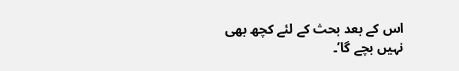اس کے بعد بحث کے لئے کچھ بھی نہیں بچے گا’۔